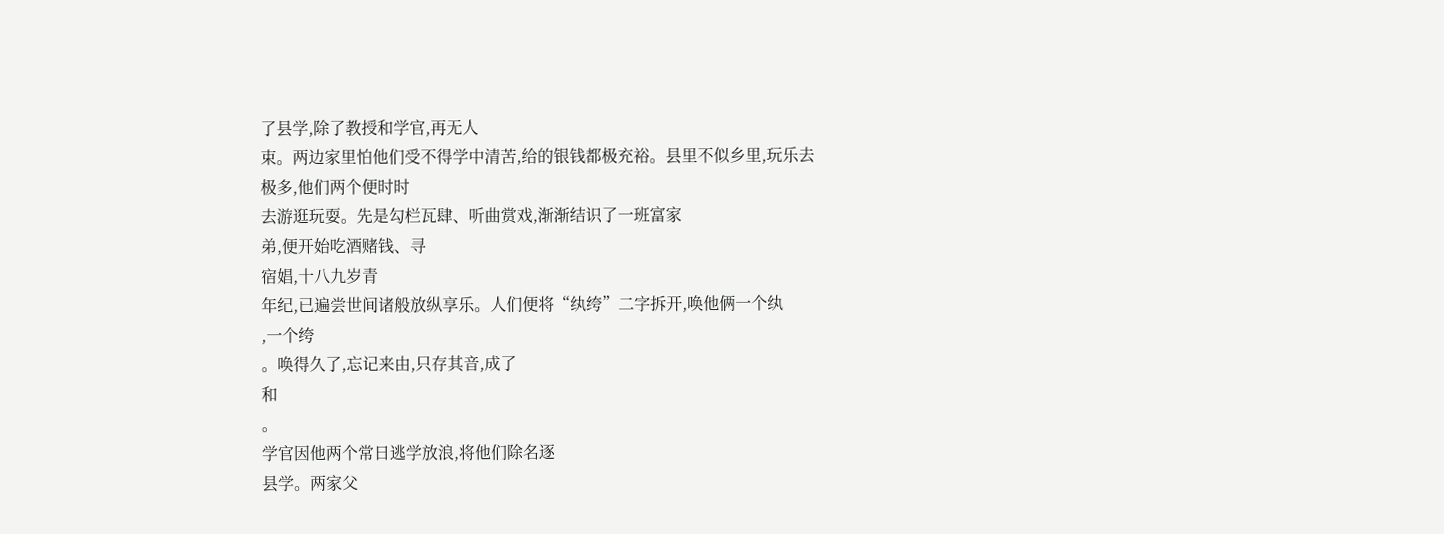了县学,除了教授和学官,再无人
束。两边家里怕他们受不得学中清苦,给的银钱都极充裕。县里不似乡里,玩乐去
极多,他们两个便时时
去游逛玩耍。先是勾栏瓦肆、听曲赏戏,渐渐结识了一班富家
弟,便开始吃酒赌钱、寻
宿娼,十八九岁青
年纪,已遍尝世间诸般放纵享乐。人们便将“纨绔”二字拆开,唤他俩一个纨
,一个绔
。唤得久了,忘记来由,只存其音,成了
和
。
学官因他两个常日逃学放浪,将他们除名逐
县学。两家父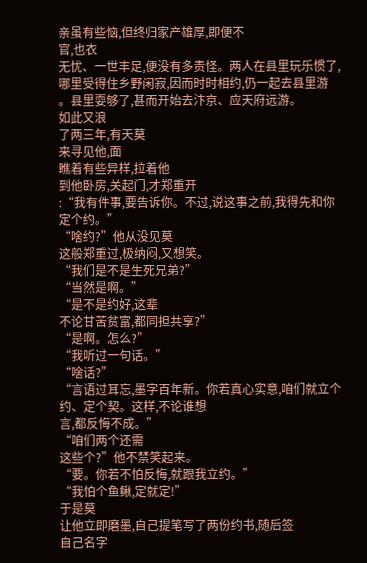亲虽有些恼,但终归家产雄厚,即便不
官,也衣
无忧、一世丰足,便没有多责怪。两人在县里玩乐惯了,哪里受得住乡野闲寂,因而时时相约,仍一起去县里游
。县里耍够了,甚而开始去汴京、应天府远游。
如此又浪
了两三年,有天莫
来寻见他,面
瞧着有些异样,拉着他
到他卧房,关起门,才郑重开
:“我有件事,要告诉你。不过,说这事之前,我得先和你定个约。”
“啥约?”他从没见莫
这般郑重过,极纳闷,又想笑。
“我们是不是生死兄弟?”
“当然是啊。”
“是不是约好,这辈
不论甘苦贫富,都同担共享?”
“是啊。怎么?”
“我听过一句话。”
“啥话?”
“言语过耳忘,墨字百年新。你若真心实意,咱们就立个约、定个契。这样,不论谁想
言,都反悔不成。”
“咱们两个还需
这些个?”他不禁笑起来。
“要。你若不怕反悔,就跟我立约。”
“我怕个鱼鳅,定就定!”
于是莫
让他立即磨墨,自己提笔写了两份约书,随后签
自己名字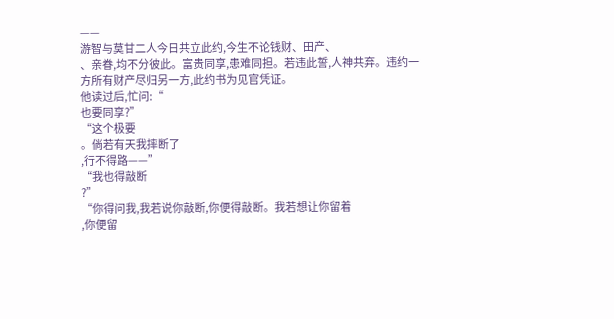——
游智与莫甘二人今日共立此约,今生不论钱财、田产、
、亲眷,均不分彼此。富贵同享,患难同担。若违此誓,人神共弃。违约一方所有财产尽归另一方,此约书为见官凭证。
他读过后,忙问:“
也要同享?”
“这个极要
。倘若有天我摔断了
,行不得路——”
“我也得敲断
?”
“你得问我,我若说你敲断,你便得敲断。我若想让你留着
,你便留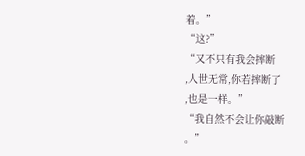着。”
“这?”
“又不只有我会摔断
,人世无常,你若摔断了
,也是一样。”
“我自然不会让你敲断
。”